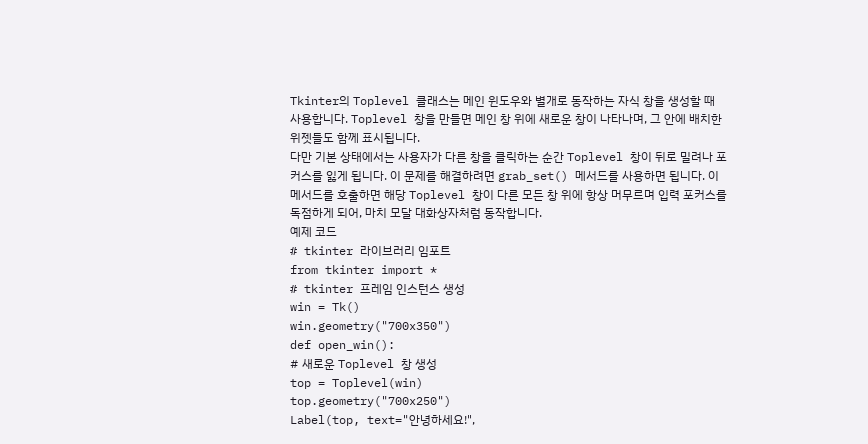Tkinter의 Toplevel 클래스는 메인 윈도우와 별개로 동작하는 자식 창을 생성할 때 사용합니다. Toplevel 창을 만들면 메인 창 위에 새로운 창이 나타나며, 그 안에 배치한 위젯들도 함께 표시됩니다.
다만 기본 상태에서는 사용자가 다른 창을 클릭하는 순간 Toplevel 창이 뒤로 밀려나 포커스를 잃게 됩니다. 이 문제를 해결하려면 grab_set() 메서드를 사용하면 됩니다. 이 메서드를 호출하면 해당 Toplevel 창이 다른 모든 창 위에 항상 머무르며 입력 포커스를 독점하게 되어, 마치 모달 대화상자처럼 동작합니다.
예제 코드
# tkinter 라이브러리 임포트
from tkinter import *
# tkinter 프레임 인스턴스 생성
win = Tk()
win.geometry("700x350")
def open_win():
# 새로운 Toplevel 창 생성
top = Toplevel(win)
top.geometry("700x250")
Label(top, text="안녕하세요!",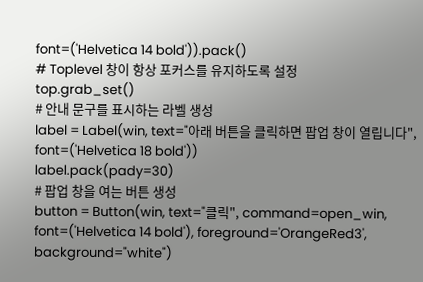font=('Helvetica 14 bold')).pack()
# Toplevel 창이 항상 포커스를 유지하도록 설정
top.grab_set()
# 안내 문구를 표시하는 라벨 생성
label = Label(win, text="아래 버튼을 클릭하면 팝업 창이 열립니다", font=('Helvetica 18 bold'))
label.pack(pady=30)
# 팝업 창을 여는 버튼 생성
button = Button(win, text="클릭", command=open_win, font=('Helvetica 14 bold'), foreground='OrangeRed3', background="white")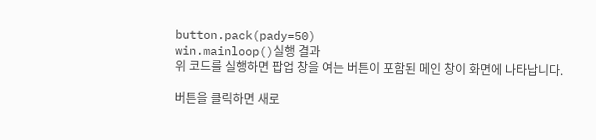button.pack(pady=50)
win.mainloop()실행 결과
위 코드를 실행하면 팝업 창을 여는 버튼이 포함된 메인 창이 화면에 나타납니다.

버튼을 클릭하면 새로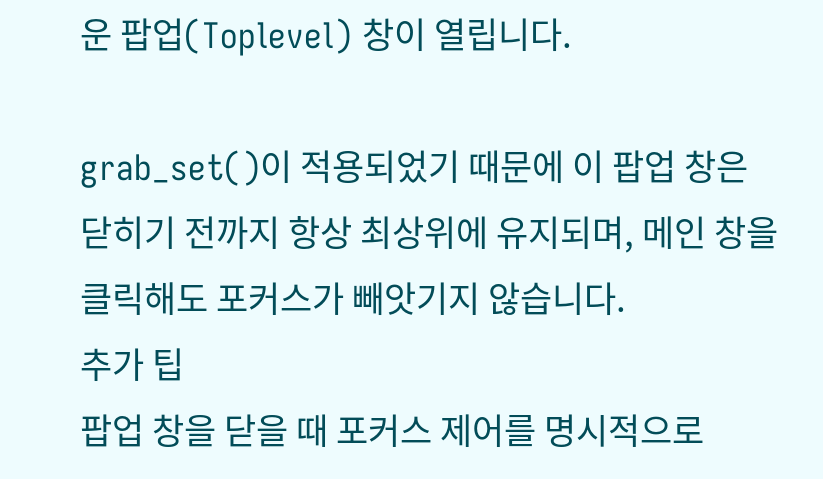운 팝업(Toplevel) 창이 열립니다.

grab_set()이 적용되었기 때문에 이 팝업 창은 닫히기 전까지 항상 최상위에 유지되며, 메인 창을 클릭해도 포커스가 빼앗기지 않습니다.
추가 팁
팝업 창을 닫을 때 포커스 제어를 명시적으로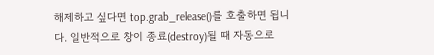해제하고 싶다면 top.grab_release()를 호출하면 됩니다. 일반적으로 창이 종료(destroy)될 때 자동으로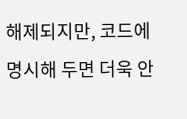해제되지만, 코드에 명시해 두면 더욱 안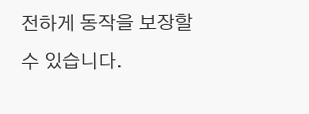전하게 동작을 보장할 수 있습니다.